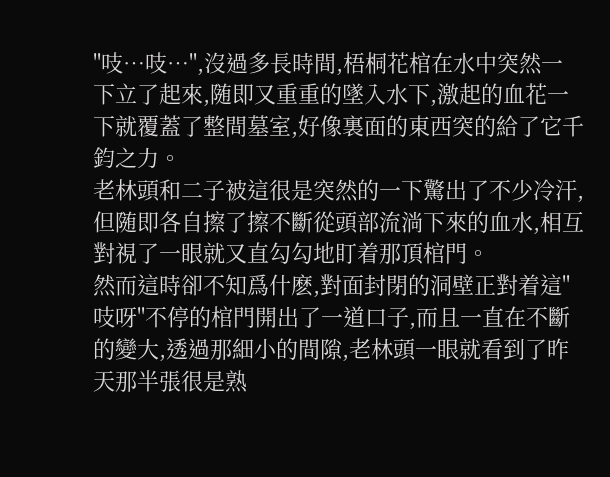"吱…吱…",沒過多長時間,梧桐花棺在水中突然一下立了起來,随即又重重的墜入水下,激起的血花一下就覆蓋了整間墓室,好像裏面的東西突的給了它千鈞之力。
老林頭和二子被這很是突然的一下驚出了不少冷汗,但随即各自擦了擦不斷從頭部流淌下來的血水,相互對視了一眼就又直勾勾地盯着那頂棺門。
然而這時卻不知爲什麽,對面封閉的洞壁正對着這"吱呀"不停的棺門開出了一道口子,而且一直在不斷的變大,透過那細小的間隙,老林頭一眼就看到了昨天那半張很是熟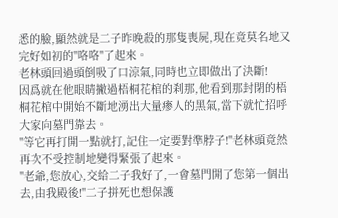悉的臉,顯然就是二子昨晚殺的那隻喪屍,現在竟莫名地又完好如初的"咯咯"了起來。
老林頭回過頭倒吸了口涼氣,同時也立即做出了決斷!
因爲就在他眼睛撇過梧桐花棺的刹那,他看到那封閉的梧桐花棺中開始不斷地湧出大量瘆人的黑氣,當下就忙招呼大家向墓門靠去。
"等它再打開一點就打,記住一定要對準脖子!"老林頭竟然再次不受控制地變得緊張了起來。
"老爺,您放心,交給二子我好了,一會墓門開了您第一個出去,由我殿後!"二子拼死也想保護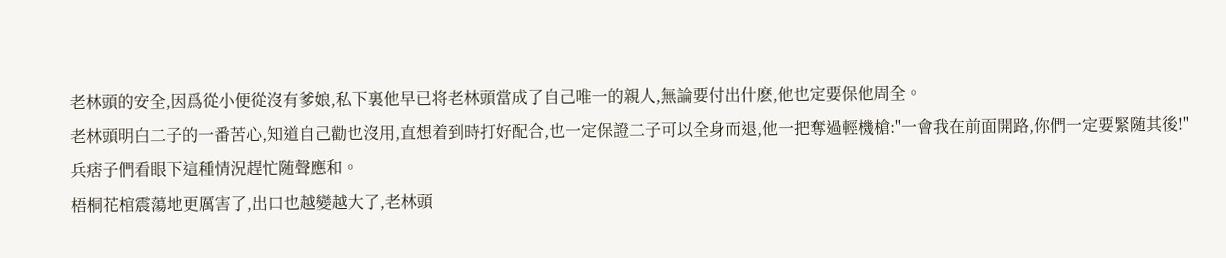老林頭的安全,因爲從小便從沒有爹娘,私下裏他早已将老林頭當成了自己唯一的親人,無論要付出什麽,他也定要保他周全。
老林頭明白二子的一番苦心,知道自己勸也沒用,直想着到時打好配合,也一定保證二子可以全身而退,他一把奪過輕機槍:"一會我在前面開路,你們一定要緊随其後!"
兵痞子們看眼下這種情況趕忙随聲應和。
梧桐花棺震蕩地更厲害了,出口也越變越大了,老林頭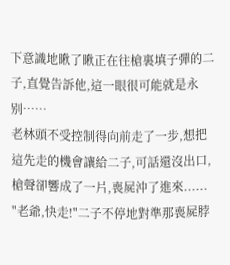下意識地瞅了瞅正在往槍裏填子彈的二子,直覺告訴他,這一眼很可能就是永别……
老林頭不受控制得向前走了一步,想把這先走的機會讓給二子,可話還沒出口,槍聲卻響成了一片,喪屍沖了進來......
"老爺,快走!"二子不停地對準那喪屍脖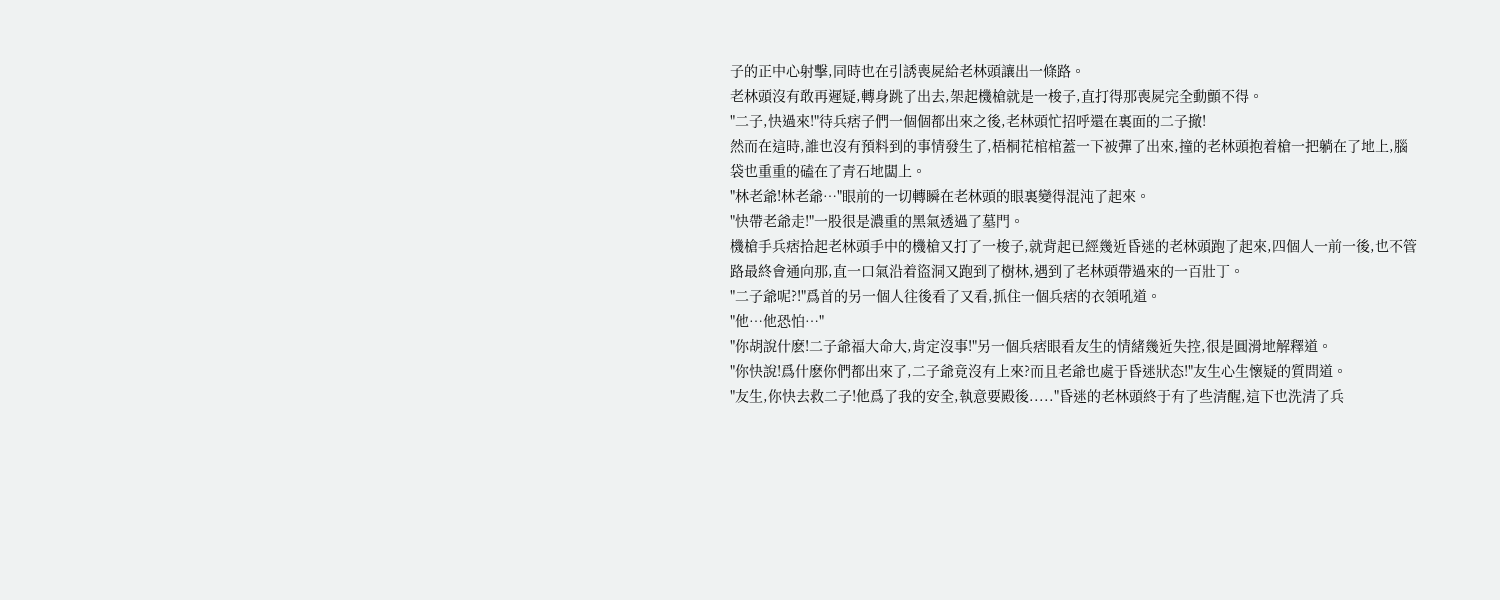子的正中心射擊,同時也在引誘喪屍給老林頭讓出一條路。
老林頭沒有敢再遲疑,轉身跳了出去,架起機槍就是一梭子,直打得那喪屍完全動顫不得。
"二子,快過來!"待兵痞子們一個個都出來之後,老林頭忙招呼還在裏面的二子撤!
然而在這時,誰也沒有預料到的事情發生了,梧桐花棺棺蓋一下被彈了出來,撞的老林頭抱着槍一把躺在了地上,腦袋也重重的磕在了青石地闆上。
"林老爺!林老爺…"眼前的一切轉瞬在老林頭的眼裏變得混沌了起來。
"快帶老爺走!"一股很是濃重的黑氣透過了墓門。
機槍手兵痞拾起老林頭手中的機槍又打了一梭子,就背起已經幾近昏迷的老林頭跑了起來,四個人一前一後,也不管路最終會通向那,直一口氣沿着盜洞又跑到了樹林,遇到了老林頭帶過來的一百壯丁。
"二子爺呢?!"爲首的另一個人往後看了又看,抓住一個兵痞的衣領吼道。
"他…他恐怕…"
"你胡說什麽!二子爺福大命大,肯定沒事!"另一個兵痞眼看友生的情緒幾近失控,很是圓滑地解釋道。
"你快說!爲什麽你們都出來了,二子爺竟沒有上來?而且老爺也處于昏迷狀态!"友生心生懷疑的質問道。
"友生,你快去救二子!他爲了我的安全,執意要殿後....."昏迷的老林頭終于有了些清醒,這下也洗清了兵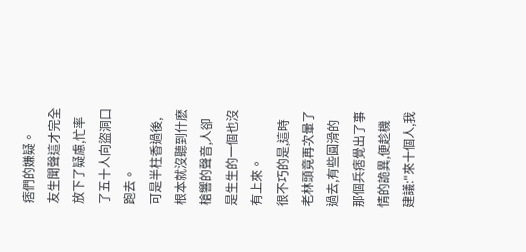痞們的嫌疑。
友生聞聲這才完全放下了疑慮,忙率了五十人向盜洞口跑去。
可是半柱香過後,根本就沒聽到什麽槍響的聲音,人卻是生生的一個也沒有上來。
很不巧的是,這時老林頭竟再次暈了過去,有些圓滑的那個兵痞覺出了事情的詭異,便趁機建議:"來十個人,我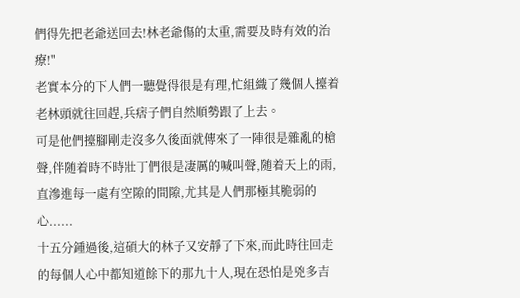們得先把老爺送回去!林老爺傷的太重,需要及時有效的治療!"
老實本分的下人們一聽覺得很是有理,忙組織了幾個人擡着老林頭就往回趕,兵痞子們自然順勢跟了上去。
可是他們擡腳剛走沒多久後面就傳來了一陣很是雜亂的槍聲,伴随着時不時壯丁們很是凄厲的喊叫聲,随着天上的雨,直滲進每一處有空隙的間隙,尤其是人們那極其脆弱的心......
十五分鍾過後,這碩大的林子又安靜了下來,而此時往回走的每個人心中都知道餘下的那九十人,現在恐怕是兇多吉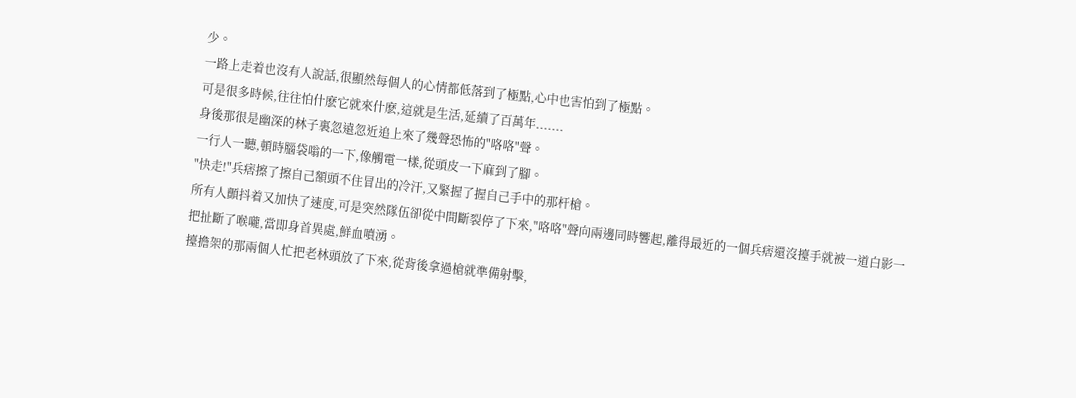少。
一路上走着也沒有人說話,很顯然每個人的心情都低落到了極點,心中也害怕到了極點。
可是很多時候,往往怕什麽它就來什麽,這就是生活,延續了百萬年.......
身後那很是幽深的林子裏忽遠忽近追上來了幾聲恐怖的"咯咯"聲。
一行人一聽,頓時腦袋嗡的一下,像觸電一樣,從頭皮一下麻到了腳。
"快走!"兵痞擦了擦自己額頭不住冒出的冷汗,又緊握了握自己手中的那杆槍。
所有人顫抖着又加快了速度,可是突然隊伍卻從中間斷裂停了下來,"咯咯"聲向兩邊同時響起,離得最近的一個兵痞還沒擡手就被一道白影一把扯斷了喉嚨,當即身首異處,鮮血噴湧。
擡擔架的那兩個人忙把老林頭放了下來,從背後拿過槍就準備射擊,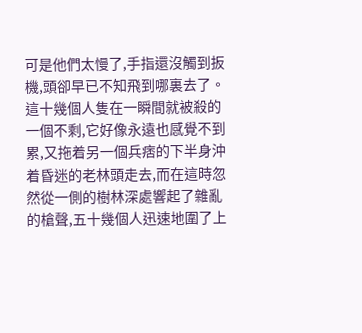可是他們太慢了,手指還沒觸到扳機,頭卻早已不知飛到哪裏去了。
這十幾個人隻在一瞬間就被殺的一個不剩,它好像永遠也感覺不到累,又拖着另一個兵痞的下半身沖着昏迷的老林頭走去,而在這時忽然從一側的樹林深處響起了雜亂的槍聲,五十幾個人迅速地圍了上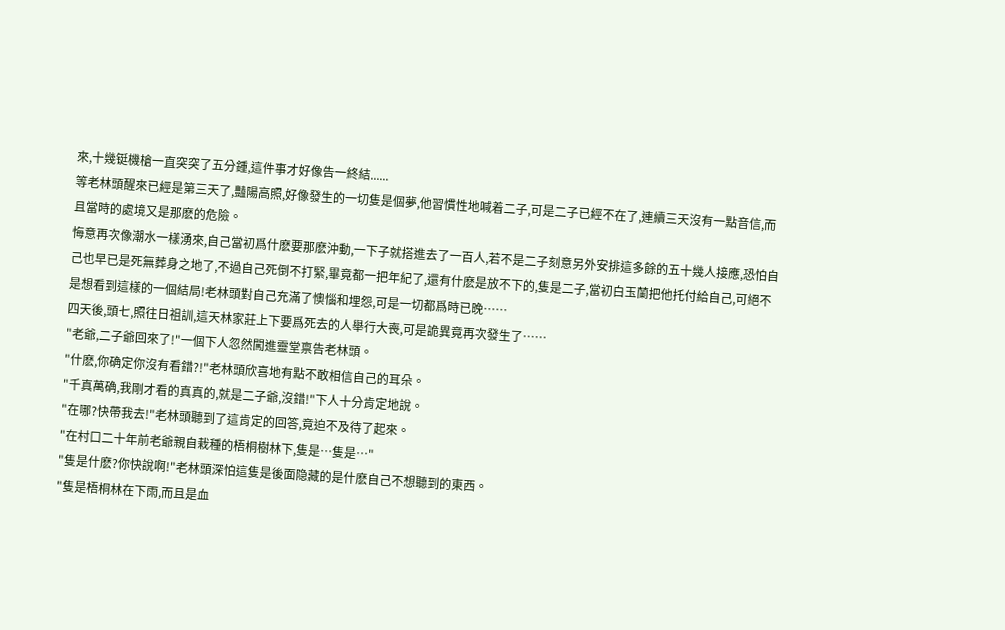來,十幾铤機槍一直突突了五分鍾,這件事才好像告一終結......
等老林頭醒來已經是第三天了,豔陽高照,好像發生的一切隻是個夢,他習慣性地喊着二子,可是二子已經不在了,連續三天沒有一點音信,而且當時的處境又是那麽的危險。
悔意再次像潮水一樣湧來,自己當初爲什麽要那麽沖動,一下子就搭進去了一百人,若不是二子刻意另外安排這多餘的五十幾人接應,恐怕自己也早已是死無葬身之地了,不過自己死倒不打緊,畢竟都一把年紀了,還有什麽是放不下的,隻是二子,當初白玉蘭把他托付給自己,可絕不是想看到這樣的一個結局!老林頭對自己充滿了懊惱和埋怨,可是一切都爲時已晚……
四天後,頭七,照往日祖訓,這天林家莊上下要爲死去的人舉行大喪,可是詭異竟再次發生了……
"老爺,二子爺回來了!"一個下人忽然闖進靈堂禀告老林頭。
"什麽,你确定你沒有看錯?!"老林頭欣喜地有點不敢相信自己的耳朵。
"千真萬确,我剛才看的真真的,就是二子爺,沒錯!"下人十分肯定地說。
"在哪?快帶我去!"老林頭聽到了這肯定的回答,竟迫不及待了起來。
"在村口二十年前老爺親自栽種的梧桐樹林下,隻是…隻是…"
"隻是什麽?你快說啊!"老林頭深怕這隻是後面隐藏的是什麽自己不想聽到的東西。
"隻是梧桐林在下雨,而且是血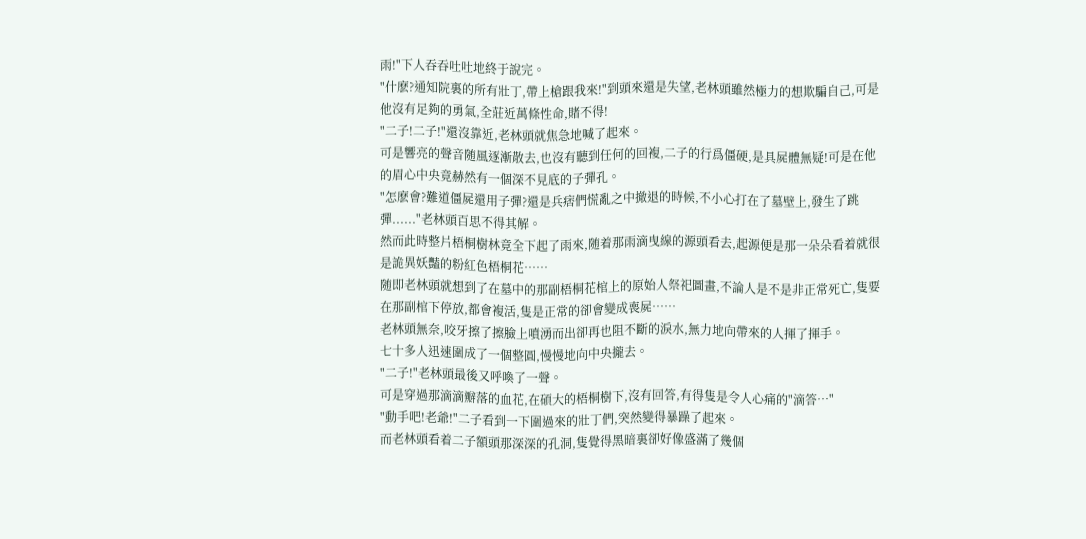雨!"下人吞吞吐吐地終于說完。
"什麽?通知院裏的所有壯丁,帶上槍跟我來!"到頭來還是失望,老林頭雖然極力的想欺騙自己,可是他沒有足夠的勇氣,全莊近萬條性命,賭不得!
"二子!二子!"還沒靠近,老林頭就焦急地喊了起來。
可是響亮的聲音随風逐漸散去,也沒有聽到任何的回複,二子的行爲僵硬,是具屍體無疑!可是在他的眉心中央竟赫然有一個深不見底的子彈孔。
"怎麽會?難道僵屍還用子彈?還是兵痞們慌亂之中撤退的時候,不小心打在了墓壁上,發生了跳彈......"老林頭百思不得其解。
然而此時整片梧桐樹林竟全下起了雨來,随着那雨滴曳線的源頭看去,起源便是那一朵朵看着就很是詭異妖豔的粉紅色梧桐花……
随即老林頭就想到了在墓中的那副梧桐花棺上的原始人祭祀圖畫,不論人是不是非正常死亡,隻要在那副棺下停放,都會複活,隻是正常的卻會變成喪屍……
老林頭無奈,咬牙擦了擦臉上噴湧而出卻再也阻不斷的淚水,無力地向帶來的人揮了揮手。
七十多人迅速圍成了一個整圓,慢慢地向中央攏去。
"二子!"老林頭最後又呼喚了一聲。
可是穿過那滴滴瓣落的血花,在碩大的梧桐樹下,沒有回答,有得隻是令人心痛的"滴答…"
"動手吧!老爺!"二子看到一下圍過來的壯丁們,突然變得暴躁了起來。
而老林頭看着二子額頭那深深的孔洞,隻覺得黑暗裏卻好像盛滿了幾個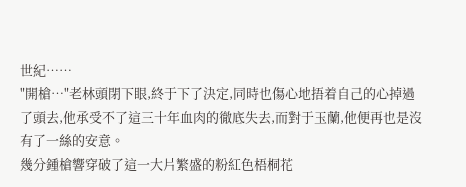世紀……
"開槍…"老林頭閉下眼,終于下了決定,同時也傷心地捂着自己的心掉過了頭去,他承受不了這三十年血肉的徹底失去,而對于玉蘭,他便再也是沒有了一絲的安意。
幾分鍾槍響穿破了這一大片繁盛的粉紅色梧桐花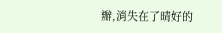瓣,消失在了晴好的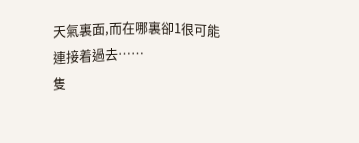天氣裏面,而在哪裏卻1很可能連接着過去……
隻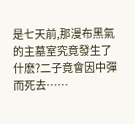是七天前,那漫布黑氣的主墓室究竟發生了什麽?二子竟會因中彈而死去……